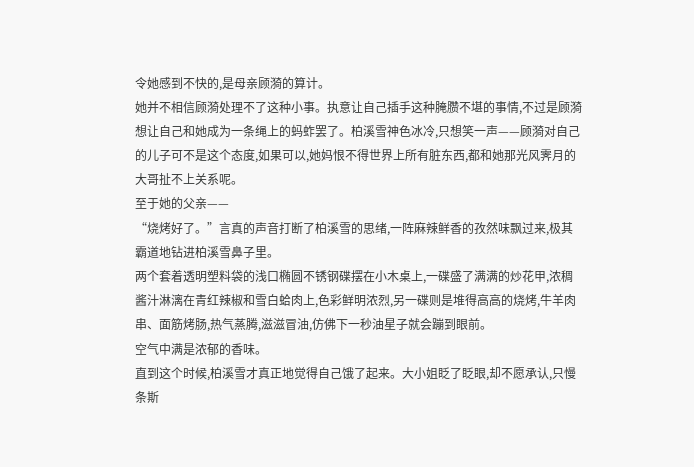令她感到不快的,是母亲顾漪的算计。
她并不相信顾漪处理不了这种小事。执意让自己插手这种腌臜不堪的事情,不过是顾漪想让自己和她成为一条绳上的蚂蚱罢了。柏溪雪神色冰冷,只想笑一声——顾漪对自己的儿子可不是这个态度,如果可以,她妈恨不得世界上所有脏东西,都和她那光风霁月的大哥扯不上关系呢。
至于她的父亲——
“烧烤好了。”言真的声音打断了柏溪雪的思绪,一阵麻辣鲜香的孜然味飘过来,极其霸道地钻进柏溪雪鼻子里。
两个套着透明塑料袋的浅口椭圆不锈钢碟摆在小木桌上,一碟盛了满满的炒花甲,浓稠酱汁淋漓在青红辣椒和雪白蛤肉上,色彩鲜明浓烈,另一碟则是堆得高高的烧烤,牛羊肉串、面筋烤肠,热气蒸腾,滋滋冒油,仿佛下一秒油星子就会蹦到眼前。
空气中满是浓郁的香味。
直到这个时候,柏溪雪才真正地觉得自己饿了起来。大小姐眨了眨眼,却不愿承认,只慢条斯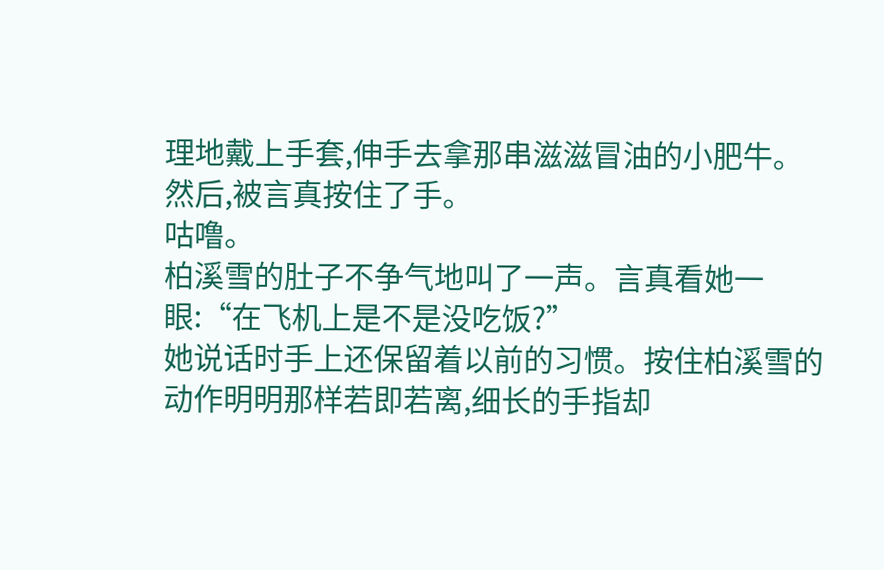理地戴上手套,伸手去拿那串滋滋冒油的小肥牛。
然后,被言真按住了手。
咕噜。
柏溪雪的肚子不争气地叫了一声。言真看她一眼:“在飞机上是不是没吃饭?”
她说话时手上还保留着以前的习惯。按住柏溪雪的动作明明那样若即若离,细长的手指却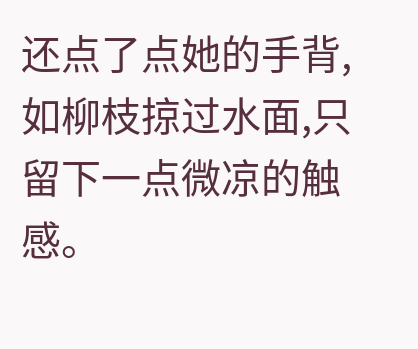还点了点她的手背,如柳枝掠过水面,只留下一点微凉的触感。